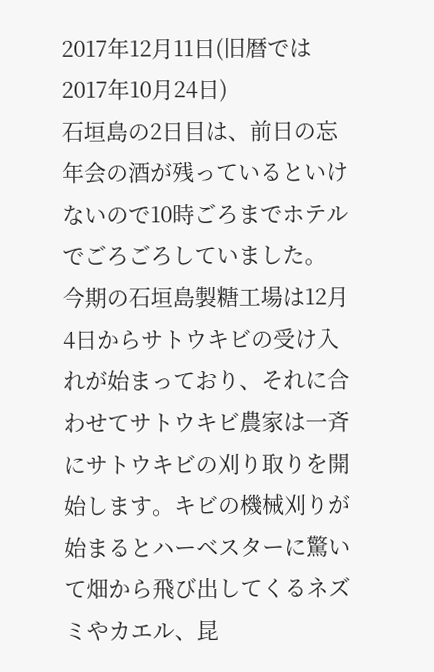2017年12月11日(旧暦では2017年10月24日)
石垣島の2日目は、前日の忘年会の酒が残っているといけないので10時ごろまでホテルでごろごろしていました。
今期の石垣島製糖工場は12月4日からサトウキビの受け入れが始まっており、それに合わせてサトウキビ農家は一斉にサトウキビの刈り取りを開始します。キビの機械刈りが始まるとハーベスターに驚いて畑から飛び出してくるネズミやカエル、昆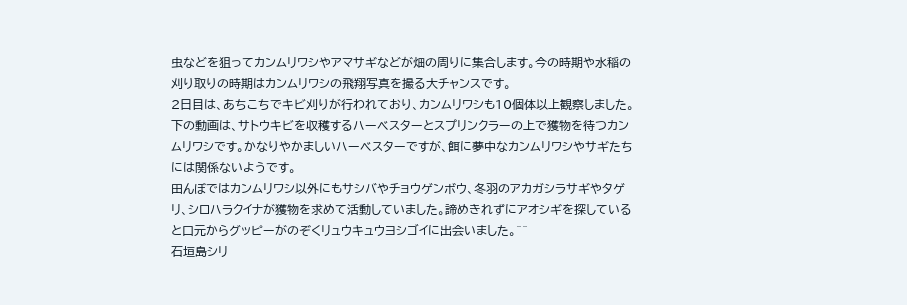虫などを狙ってカンムリワシやアマサギなどが畑の周りに集合します。今の時期や水稲の刈り取りの時期はカンムリワシの飛翔写真を撮る大チャンスです。
2日目は、あちこちでキビ刈りが行われており、カンムリワシも10個体以上観察しました。下の動画は、サトウキビを収穫するハーベスターとスプリンクラーの上で獲物を待つカンムリワシです。かなりやかましいハーベスターですが、餌に夢中なカンムリワシやサギたちには関係ないようです。
田んぼではカンムリワシ以外にもサシバやチョウゲンボウ、冬羽のアカガシラサギやタゲリ、シロハラクイナが獲物を求めて活動していました。諦めきれずにアオシギを探していると口元からグッピーがのぞくリュウキュウヨシゴイに出会いました。^^
石垣島シリ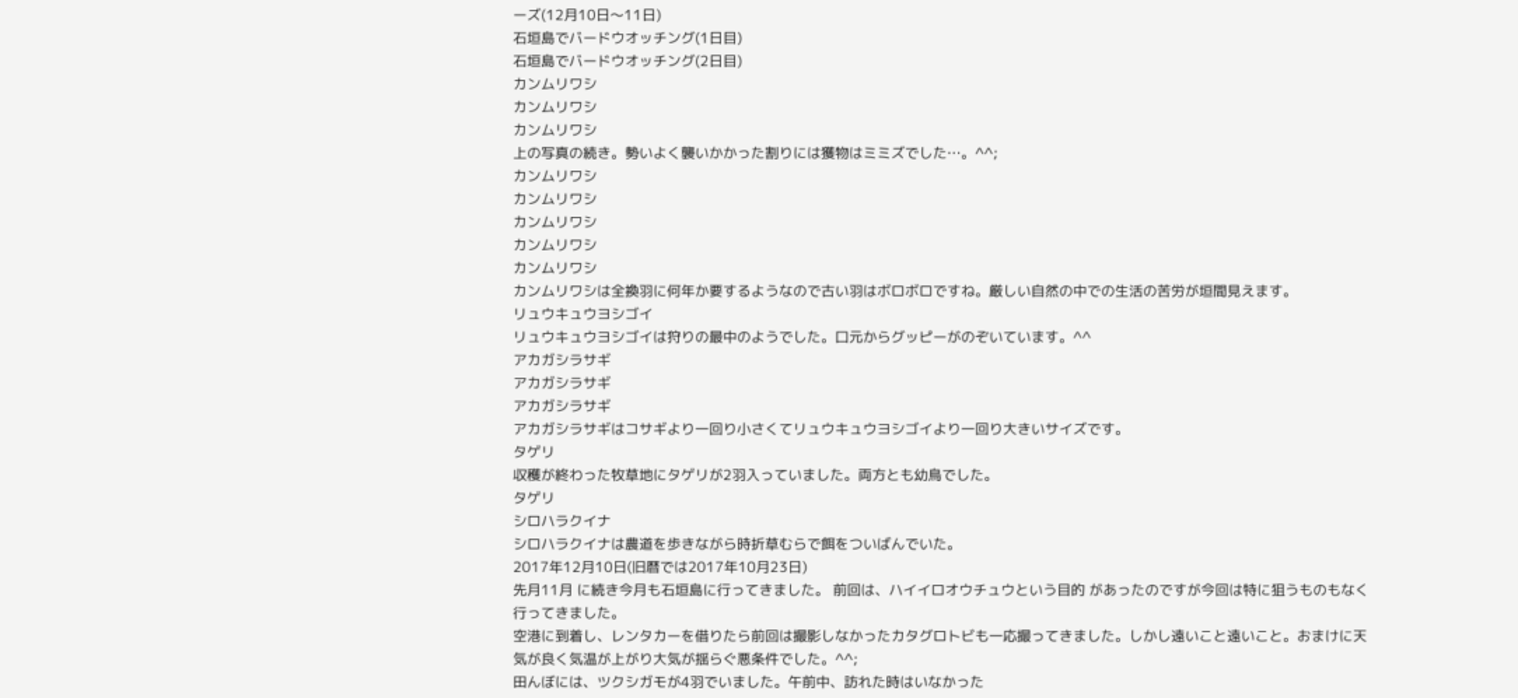ーズ(12月10日〜11日)
石垣島でバードウオッチング(1日目)
石垣島でバードウオッチング(2日目)
カンムリワシ
カンムリワシ
カンムリワシ
上の写真の続き。勢いよく襲いかかった割りには獲物はミミズでした…。^^;
カンムリワシ
カンムリワシ
カンムリワシ
カンムリワシ
カンムリワシ
カンムリワシは全換羽に何年か要するようなので古い羽はボロボロですね。厳しい自然の中での生活の苦労が垣間見えます。
リュウキュウヨシゴイ
リュウキュウヨシゴイは狩りの最中のようでした。口元からグッピーがのぞいています。^^
アカガシラサギ
アカガシラサギ
アカガシラサギ
アカガシラサギはコサギより一回り小さくてリュウキュウヨシゴイより一回り大きいサイズです。
タゲリ
収穫が終わった牧草地にタゲリが2羽入っていました。両方とも幼鳥でした。
タゲリ
シロハラクイナ
シロハラクイナは農道を歩きながら時折草むらで餌をついばんでいた。
2017年12月10日(旧暦では2017年10月23日)
先月11月 に続き今月も石垣島に行ってきました。 前回は、ハイイロオウチュウという目的 があったのですが今回は特に狙うものもなく行ってきました。
空港に到着し、レンタカーを借りたら前回は撮影しなかったカタグロトビも一応撮ってきました。しかし遠いこと遠いこと。おまけに天気が良く気温が上がり大気が揺らぐ悪条件でした。^^;
田んぼには、ツクシガモが4羽でいました。午前中、訪れた時はいなかった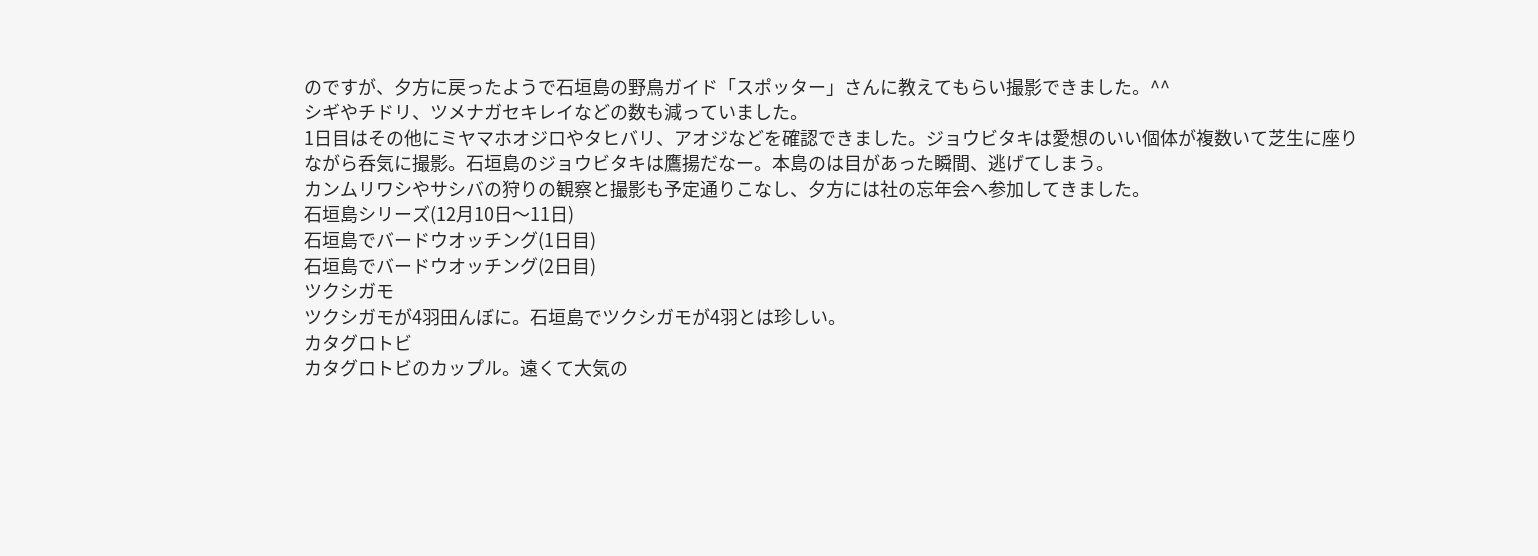のですが、夕方に戻ったようで石垣島の野鳥ガイド「スポッター」さんに教えてもらい撮影できました。^^
シギやチドリ、ツメナガセキレイなどの数も減っていました。
1日目はその他にミヤマホオジロやタヒバリ、アオジなどを確認できました。ジョウビタキは愛想のいい個体が複数いて芝生に座りながら呑気に撮影。石垣島のジョウビタキは鷹揚だなー。本島のは目があった瞬間、逃げてしまう。
カンムリワシやサシバの狩りの観察と撮影も予定通りこなし、夕方には社の忘年会へ参加してきました。
石垣島シリーズ(12月10日〜11日)
石垣島でバードウオッチング(1日目)
石垣島でバードウオッチング(2日目)
ツクシガモ
ツクシガモが4羽田んぼに。石垣島でツクシガモが4羽とは珍しい。
カタグロトビ
カタグロトビのカップル。遠くて大気の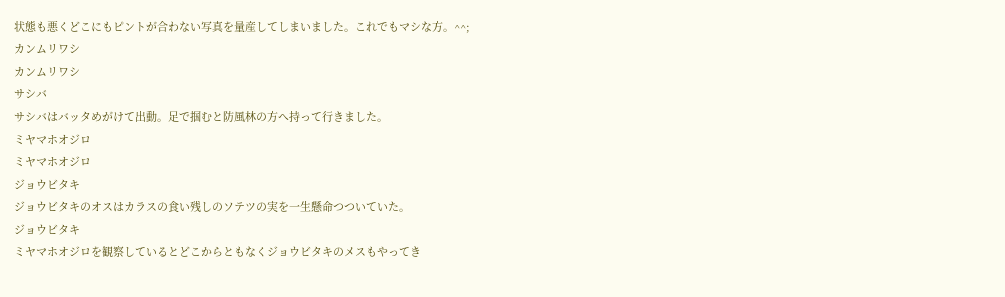状態も悪くどこにもピントが合わない写真を量産してしまいました。これでもマシな方。^^;
カンムリワシ
カンムリワシ
サシバ
サシバはバッタめがけて出動。足で掴むと防風林の方へ持って行きました。
ミヤマホオジロ
ミヤマホオジロ
ジョウビタキ
ジョウビタキのオスはカラスの食い残しのソテツの実を一生懸命つついていた。
ジョウビタキ
ミヤマホオジロを観察しているとどこからともなくジョウビタキのメスもやってき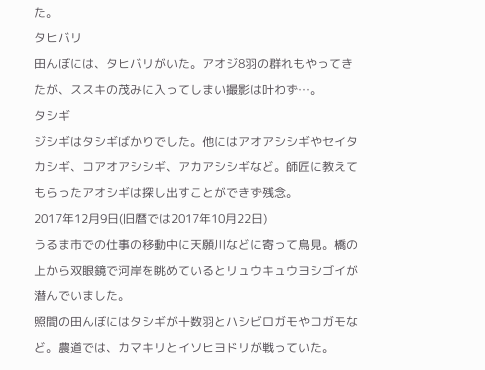た。
タヒバリ
田んぼには、タヒバリがいた。アオジ8羽の群れもやってきたが、ススキの茂みに入ってしまい撮影は叶わず…。
タシギ
ジシギはタシギばかりでした。他にはアオアシシギやセイタカシギ、コアオアシシギ、アカアシシギなど。師匠に教えてもらったアオシギは探し出すことができず残念。
2017年12月9日(旧暦では2017年10月22日)
うるま市での仕事の移動中に天願川などに寄って鳥見。橋の上から双眼鏡で河岸を眺めているとリュウキュウヨシゴイが潜んでいました。
照間の田んぼにはタシギが十数羽とハシビロガモやコガモなど。農道では、カマキリとイソヒヨドリが戦っていた。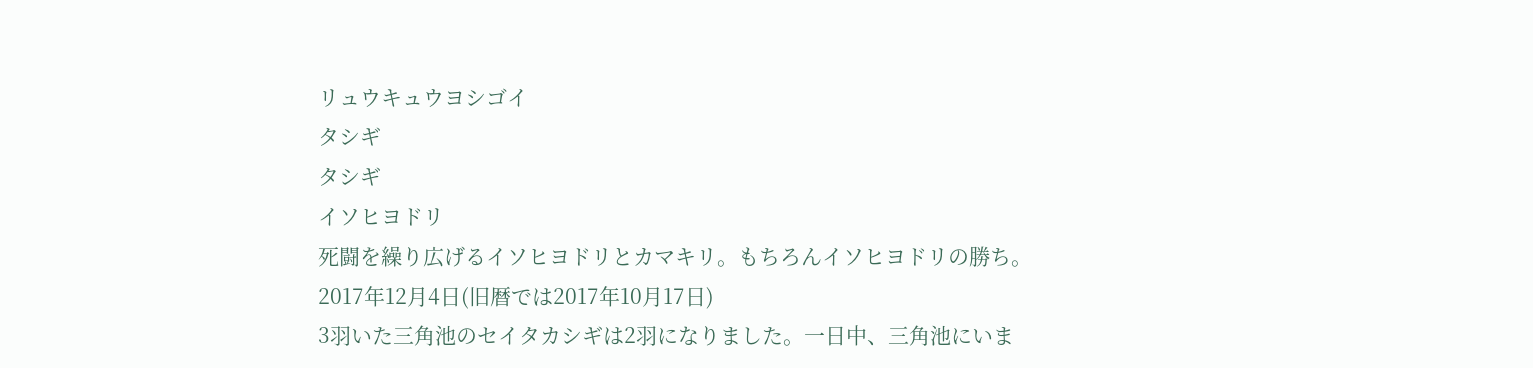リュウキュウヨシゴイ
タシギ
タシギ
イソヒヨドリ
死闘を繰り広げるイソヒヨドリとカマキリ。もちろんイソヒヨドリの勝ち。
2017年12月4日(旧暦では2017年10月17日)
3羽いた三角池のセイタカシギは2羽になりました。一日中、三角池にいま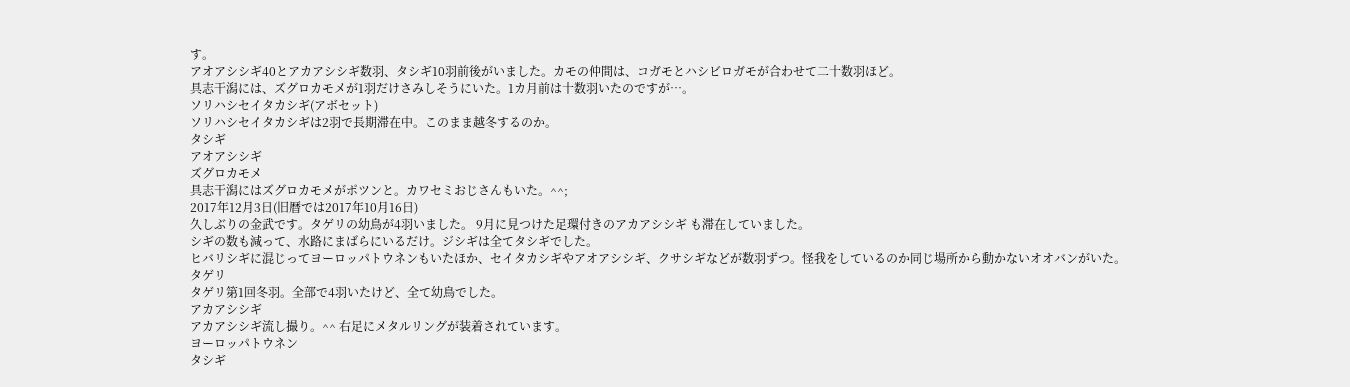す。
アオアシシギ40とアカアシシギ数羽、タシギ10羽前後がいました。カモの仲間は、コガモとハシビロガモが合わせて二十数羽ほど。
具志干潟には、ズグロカモメが1羽だけさみしそうにいた。1カ月前は十数羽いたのですが…。
ソリハシセイタカシギ(アボセット)
ソリハシセイタカシギは2羽で長期滞在中。このまま越冬するのか。
タシギ
アオアシシギ
ズグロカモメ
具志干潟にはズグロカモメがポツンと。カワセミおじさんもいた。^^;
2017年12月3日(旧暦では2017年10月16日)
久しぶりの金武です。タゲリの幼鳥が4羽いました。 9月に見つけた足環付きのアカアシシギ も滞在していました。
シギの数も減って、水路にまばらにいるだけ。ジシギは全てタシギでした。
ヒバリシギに混じってヨーロッパトウネンもいたほか、セイタカシギやアオアシシギ、クサシギなどが数羽ずつ。怪我をしているのか同じ場所から動かないオオバンがいた。
タゲリ
タゲリ第1回冬羽。全部で4羽いたけど、全て幼鳥でした。
アカアシシギ
アカアシシギ流し撮り。^^ 右足にメタルリングが装着されています。
ヨーロッパトウネン
タシギ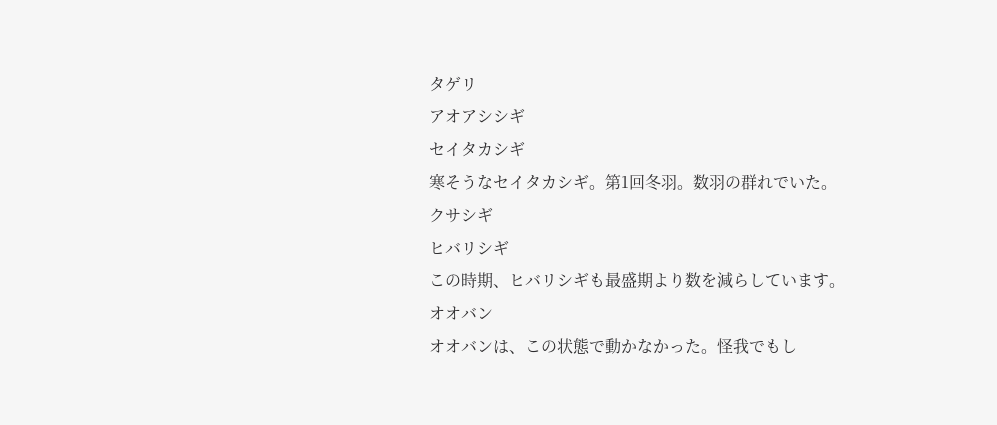タゲリ
アオアシシギ
セイタカシギ
寒そうなセイタカシギ。第1回冬羽。数羽の群れでいた。
クサシギ
ヒバリシギ
この時期、ヒバリシギも最盛期より数を減らしています。
オオバン
オオバンは、この状態で動かなかった。怪我でもし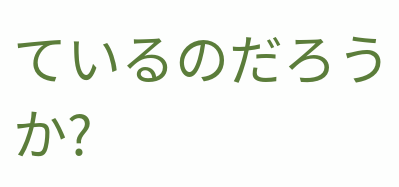ているのだろうか?